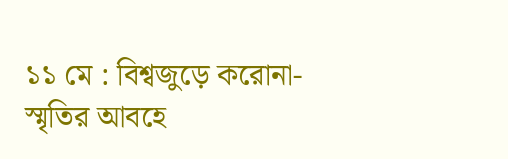১১ মে : বিশ্বজুড়ে করোনা-স্মৃতির আবহে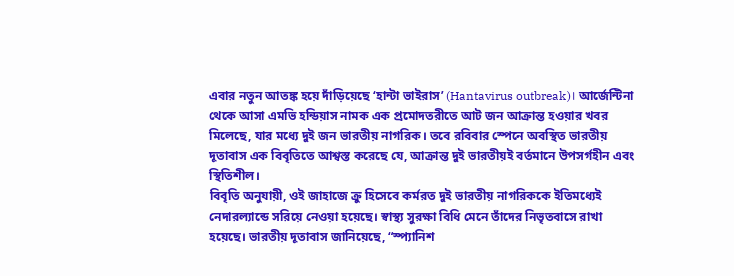এবার নতুন আতঙ্ক হয়ে দাঁড়িয়েছে ‘হান্টা ভাইরাস’ (Hantavirus outbreak)। আর্জেন্টিনা থেকে আসা এমভি হন্ডিয়াস নামক এক প্রমোদতরীতে আট জন আক্রান্ত হওয়ার খবর মিলেছে, যার মধ্যে দুই জন ভারতীয় নাগরিক। তবে রবিবার স্পেনে অবস্থিত ভারতীয় দূতাবাস এক বিবৃতিতে আশ্বস্ত করেছে যে, আক্রান্ত দুই ভারতীয়ই বর্তমানে উপসর্গহীন এবং স্থিতিশীল।
বিবৃতি অনুযায়ী, ওই জাহাজে ক্রু হিসেবে কর্মরত দুই ভারতীয় নাগরিককে ইতিমধ্যেই নেদারল্যান্ডে সরিয়ে নেওয়া হয়েছে। স্বাস্থ্য সুরক্ষা বিধি মেনে তাঁদের নিভৃতবাসে রাখা হয়েছে। ভারতীয় দূতাবাস জানিয়েছে, “স্প্যানিশ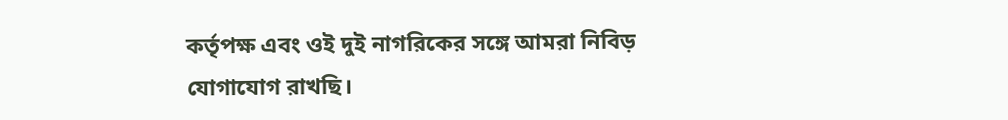কর্তৃপক্ষ এবং ওই দুই নাগরিকের সঙ্গে আমরা নিবিড় যোগাযোগ রাখছি।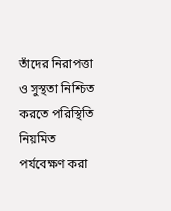তাঁদের নিরাপত্তা ও সুস্থতা নিশ্চিত করতে পরিস্থিতি নিয়মিত পর্যবেক্ষণ করা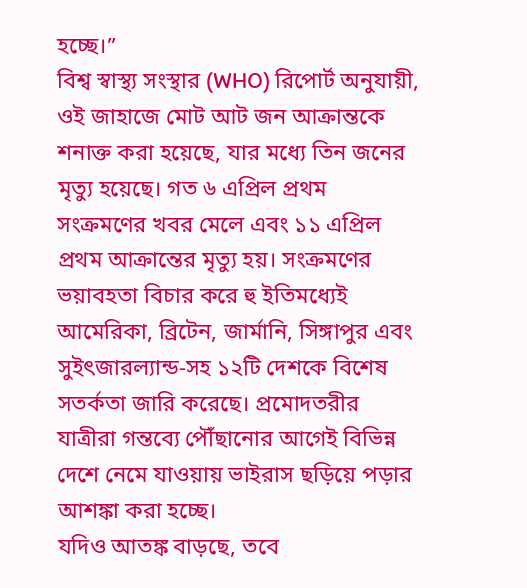হচ্ছে।”
বিশ্ব স্বাস্থ্য সংস্থার (WHO) রিপোর্ট অনুযায়ী, ওই জাহাজে মোট আট জন আক্রান্তকে শনাক্ত করা হয়েছে, যার মধ্যে তিন জনের মৃত্যু হয়েছে। গত ৬ এপ্রিল প্রথম সংক্রমণের খবর মেলে এবং ১১ এপ্রিল প্রথম আক্রান্তের মৃত্যু হয়। সংক্রমণের ভয়াবহতা বিচার করে হু ইতিমধ্যেই আমেরিকা, ব্রিটেন, জার্মানি, সিঙ্গাপুর এবং সুইৎজারল্যান্ড-সহ ১২টি দেশকে বিশেষ সতর্কতা জারি করেছে। প্রমোদতরীর যাত্রীরা গন্তব্যে পৌঁছানোর আগেই বিভিন্ন দেশে নেমে যাওয়ায় ভাইরাস ছড়িয়ে পড়ার আশঙ্কা করা হচ্ছে।
যদিও আতঙ্ক বাড়ছে, তবে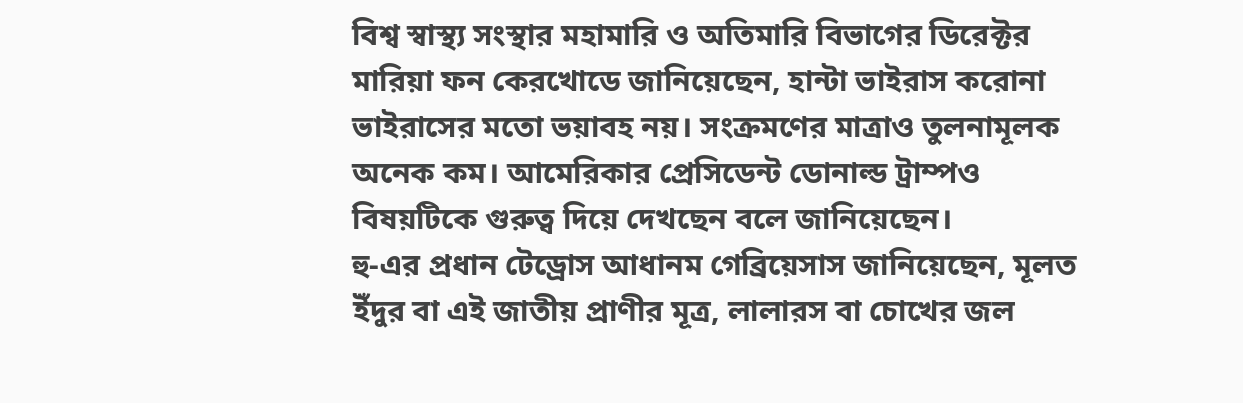বিশ্ব স্বাস্থ্য সংস্থার মহামারি ও অতিমারি বিভাগের ডিরেক্টর মারিয়া ফন কেরখোডে জানিয়েছেন, হান্টা ভাইরাস করোনা ভাইরাসের মতো ভয়াবহ নয়। সংক্রমণের মাত্রাও তুলনামূলক অনেক কম। আমেরিকার প্রেসিডেন্ট ডোনাল্ড ট্রাম্পও বিষয়টিকে গুরুত্ব দিয়ে দেখছেন বলে জানিয়েছেন।
হু-এর প্রধান টেড্রোস আধানম গেব্রিয়েসাস জানিয়েছেন, মূলত ইঁদুর বা এই জাতীয় প্রাণীর মূত্র, লালারস বা চোখের জল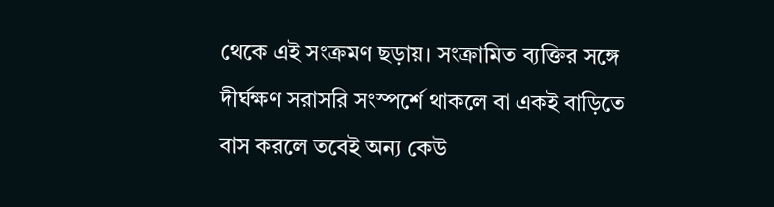থেকে এই সংক্রমণ ছড়ায়। সংক্রামিত ব্যক্তির সঙ্গে দীর্ঘক্ষণ সরাসরি সংস্পর্শে থাকলে বা একই বাড়িতে বাস করলে তবেই অন্য কেউ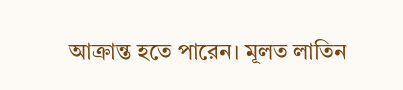আক্রান্ত হতে পারেন। মূলত লাতিন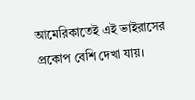আমেরিকাতেই এই ভাইরাসের প্রকোপ বেশি দেখা যায়।